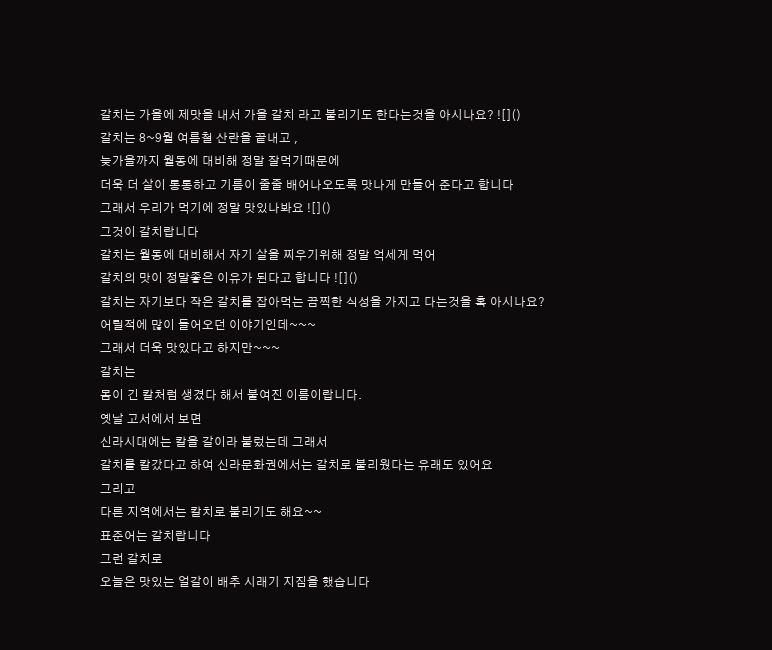갈치는 가을에 제맛을 내서 가을 갈치 라고 불리기도 한다는것을 아시나요? ![]()
갈치는 8~9월 여름철 산란을 끝내고 ,
늦가을까지 월동에 대비해 정말 잘먹기때문에
더욱 더 살이 통통하고 기름이 줄줄 배어나오도록 맛나게 만들어 준다고 합니다
그래서 우리가 먹기에 정말 맛있나봐요 ![]()
그것이 갈치랍니다
갈치는 월동에 대비해서 자기 살을 찌우기위해 정말 억세게 먹어
갈치의 맛이 정말좋은 이유가 된다고 합니다 ![]()
갈치는 자기보다 작은 갈치를 잡아먹는 끔찍한 식성을 가지고 다는것을 혹 아시나요?
어릴적에 많이 들어오던 이야기인데~~~
그래서 더욱 맛있다고 하지만~~~
갈치는
몸이 긴 칼처럼 생겼다 해서 붙여진 이름이랍니다.
옛날 고서에서 보면
신라시대에는 칼을 갈이라 불렀는데 그래서
갈치를 칼갔다고 하여 신라문화권에서는 갈치로 불리웠다는 유래도 있어요
그리고
다른 지역에서는 칼치로 불리기도 해요~~
표준어는 갈치랍니다
그런 갈치로
오늘은 맛있는 얼갈이 배추 시래기 지짐을 했습니다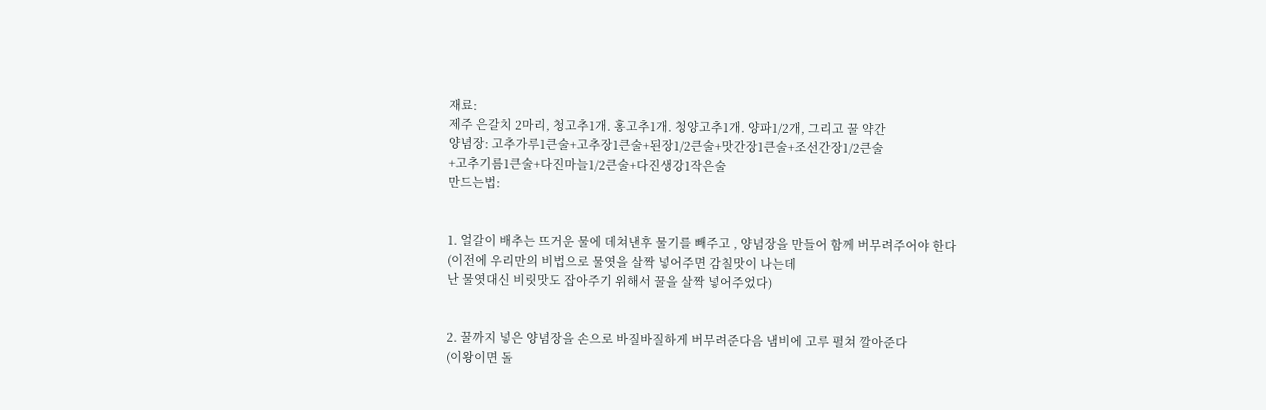재료:
제주 은갈치 2마리, 청고추1개. 홍고추1개. 청양고추1개. 양파1/2개, 그리고 꿀 약간
양념장: 고추가루1큰술+고추장1큰술+된장1/2큰술+맛간장1큰술+조선간장1/2큰술
+고추기름1큰술+다진마늘1/2큰술+다진생강1작은술
만드는법:


1. 얼갈이 배추는 뜨거운 물에 데쳐낸후 물기를 빼주고 , 양념장을 만들어 함께 버무려주어야 한다
(이전에 우리만의 비법으로 물엿을 살짝 넣어주면 감칠맛이 나는데
난 물엿대신 비릿맛도 잡아주기 위해서 꿀을 살짝 넣어주었다)


2. 꿀까지 넣은 양념장을 손으로 바질바질하게 버무려준다음 냄비에 고루 펼쳐 깔아준다
(이왕이면 돌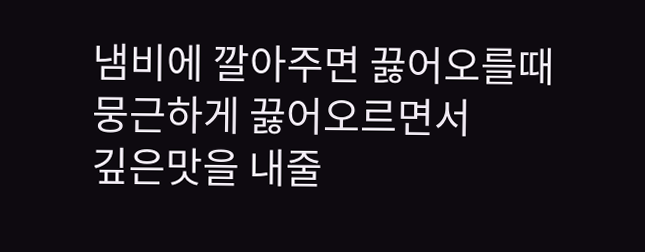냄비에 깔아주면 끓어오를때 뭉근하게 끓어오르면서
깊은맛을 내줄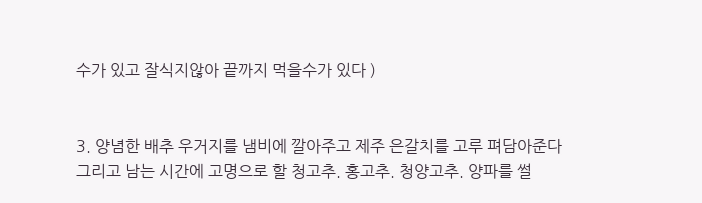수가 있고 잘식지않아 끝까지 먹을수가 있다 )


3. 양념한 배추 우거지를 냄비에 깔아주고 제주 은갈치를 고루 펴담아준다
그리고 남는 시간에 고명으로 할 청고추. 홍고추. 청양고추. 양파를 썰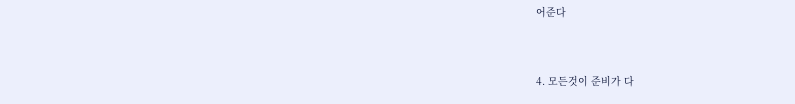어준다


4. 모든것이 준비가 다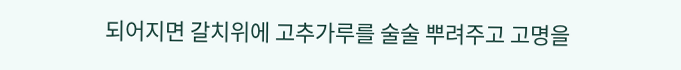되어지면 갈치위에 고추가루를 술술 뿌려주고 고명을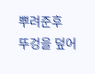뿌려준후
뚜겅을 덮어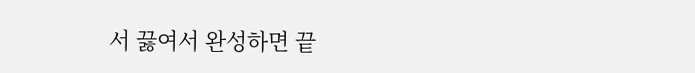서 끓여서 완성하면 끝